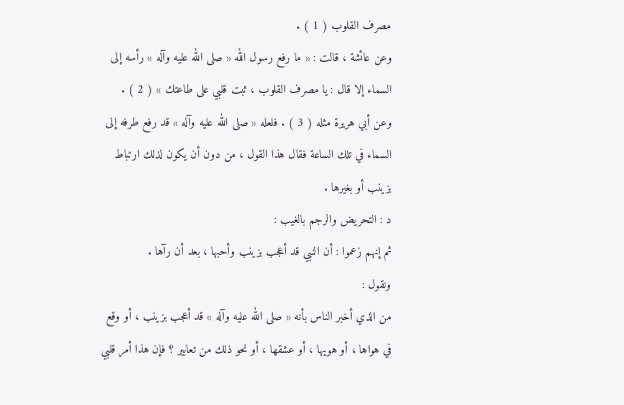مصرف القلوب ( 1 ) .
وعن عائشة ، قالت : « ما رفع رسول الله « صلى الله عليه وآله » رأسه إلى السماء إلا قال : يا مصرف القلوب ، ثبت قلبي على طاعتك » ( 2 ) .
وعن أبي هريرة مثله ( 3 ) . فلعله « صلى الله عليه وآله » قد رفع طرفه إلى السماء في تلك الساعة فقال هذا القول ، من دون أن يكون لذلك ارتباط بزينب أو بغيرها .
د : التحريض والرجم بالغيب :
ثم إنهم زعموا : أن النبي قد أعجب بزينب وأحبها ، بعد أن رآها .
ونقول :
من الذي أخبر الناس بأنه « صلى الله عليه وآله » قد أعجب بزينب ، أو وقع في هواها ، أو هويها ، أو عشقها ، أو نحو ذلك من تعابير ؟ فإن هذا أمر قلبي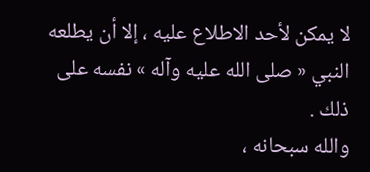لا يمكن لأحد الاطلاع عليه ، إلا أن يطلعه النبي « صلى الله عليه وآله » نفسه على ذلك .
والله سبحانه ،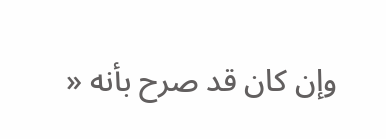وإن كان قد صرح بأنه «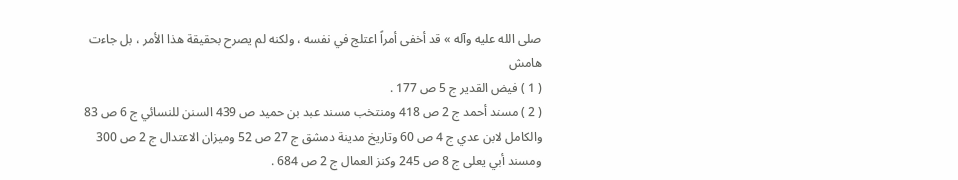صلى الله عليه وآله » قد أخفى أمراً اعتلج في نفسه ، ولكنه لم يصرح بحقيقة هذا الأمر ، بل جاءت
هامش
( 1 ) فيض القدير ج 5 ص 177 .
( 2 ) مسند أحمد ج 2 ص 418 ومنتخب مسند عبد بن حميد ص 439 السنن للنسائي ج 6 ص 83 والكامل لابن عدي ج 4 ص 60 وتاريخ مدينة دمشق ج 27 ص 52 وميزان الاعتدال ج 2 ص 300 ومسند أبي يعلى ج 8 ص 245 وكنز العمال ج 2 ص 684 .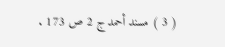( 3 ) مسند أحمد ج 2 ص 173 .